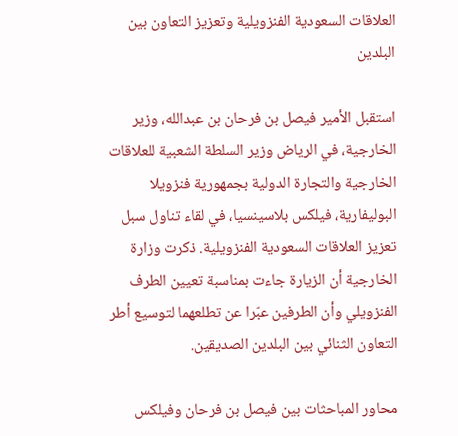العلاقات السعودية الفنزويلية وتعزيز التعاون بين البلدين

استقبل الأمير فيصل بن فرحان بن عبدالله، وزير الخارجية، في الرياض وزير السلطة الشعبية للعلاقات الخارجية والتجارة الدولية بجمهورية فنزويلا البوليفارية، فيلكس بلاسينسيا، في لقاء تناول سبل تعزيز العلاقات السعودية الفنزويلية. ذكرت وزارة الخارجية أن الزيارة جاءت بمناسبة تعيين الطرف الفنزويلي وأن الطرفين عبّرا عن تطلعهما لتوسيع أطر التعاون الثنائي بين البلدين الصديقين.

محاور المباحثات بين فيصل بن فرحان وفيلكس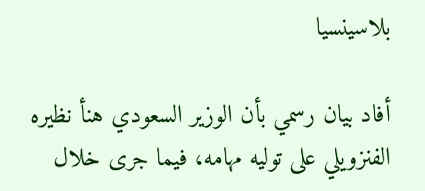بلاسينسيا

أفاد بيان رسمي بأن الوزير السعودي هنأ نظيره الفنزويلي على توليه مهامه، فيما جرى خلال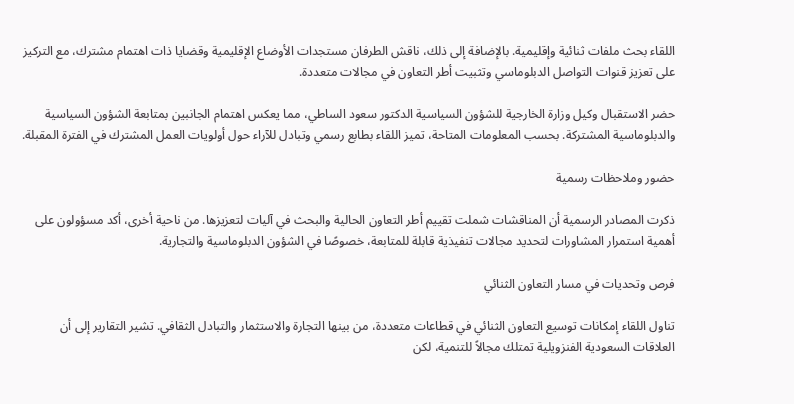اللقاء بحث ملفات ثنائية وإقليمية. بالإضافة إلى ذلك، ناقش الطرفان مستجدات الأوضاع الإقليمية وقضايا ذات اهتمام مشترك، مع التركيز على تعزيز قنوات التواصل الدبلوماسي وتثبيت أطر التعاون في مجالات متعددة.

حضر الاستقبال وكيل وزارة الخارجية للشؤون السياسية الدكتور سعود الساطي، مما يعكس اهتمام الجانبين بمتابعة الشؤون السياسية والدبلوماسية المشتركة. بحسب المعلومات المتاحة، تميز اللقاء بطابع رسمي وتبادل للآراء حول أولويات العمل المشترك في الفترة المقبلة.

حضور وملاحظات رسمية

ذكرت المصادر الرسمية أن المناقشات شملت تقييم أطر التعاون الحالية والبحث في آليات لتعزيزها. من ناحية أخرى، أكد مسؤولون على أهمية استمرار المشاورات لتحديد مجالات تنفيذية قابلة للمتابعة، خصوصًا في الشؤون الدبلوماسية والتجارية.

فرص وتحديات في مسار التعاون الثنائي

تناول اللقاء إمكانات توسيع التعاون الثنائي في قطاعات متعددة، من بينها التجارة والاستثمار والتبادل الثقافي. تشير التقارير إلى أن العلاقات السعودية الفنزويلية تمتلك مجالاً للتنمية، لكن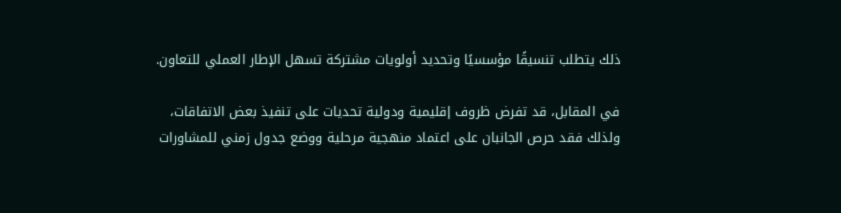ذلك يتطلب تنسيقًا مؤسسيًا وتحديد أولويات مشتركة تسهل الإطار العملي للتعاون.

في المقابل، قد تفرض ظروف إقليمية ودولية تحديات على تنفيذ بعض الاتفاقات، ولذلك فقد حرص الجانبان على اعتماد منهجية مرحلية ووضع جدول زمني للمشاورات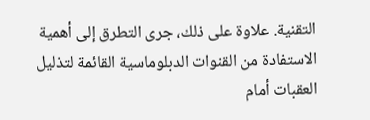التقنية. علاوة على ذلك، جرى التطرق إلى أهمية الاستفادة من القنوات الدبلوماسية القائمة لتذليل العقبات أمام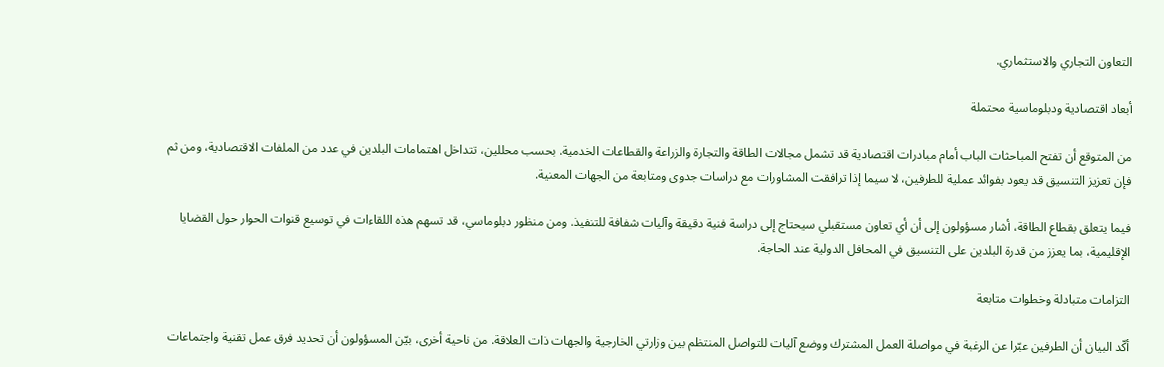التعاون التجاري والاستثماري.

أبعاد اقتصادية ودبلوماسية محتملة

من المتوقع أن تفتح المباحثات الباب أمام مبادرات اقتصادية قد تشمل مجالات الطاقة والتجارة والزراعة والقطاعات الخدمية. بحسب محللين، تتداخل اهتمامات البلدين في عدد من الملفات الاقتصادية، ومن ثم فإن تعزيز التنسيق قد يعود بفوائد عملية للطرفين، لا سيما إذا ترافقت المشاورات مع دراسات جدوى ومتابعة من الجهات المعنية.

فيما يتعلق بقطاع الطاقة، أشار مسؤولون إلى أن أي تعاون مستقبلي سيحتاج إلى دراسة فنية دقيقة وآليات شفافة للتنفيذ. ومن منظور دبلوماسي، قد تسهم هذه اللقاءات في توسيع قنوات الحوار حول القضايا الإقليمية، بما يعزز من قدرة البلدين على التنسيق في المحافل الدولية عند الحاجة.

التزامات متبادلة وخطوات متابعة

أكّد البيان أن الطرفين عبّرا عن الرغبة في مواصلة العمل المشترك ووضع آليات للتواصل المنتظم بين وزارتي الخارجية والجهات ذات العلاقة. من ناحية أخرى، بيّن المسؤولون أن تحديد فرق عمل تقنية واجتماعات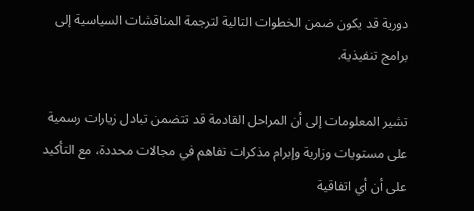دورية قد يكون ضمن الخطوات التالية لترجمة المناقشات السياسية إلى برامج تنفيذية.

تشير المعلومات إلى أن المراحل القادمة قد تتضمن تبادل زيارات رسمية على مستويات وزارية وإبرام مذكرات تفاهم في مجالات محددة، مع التأكيد على أن أي اتفاقية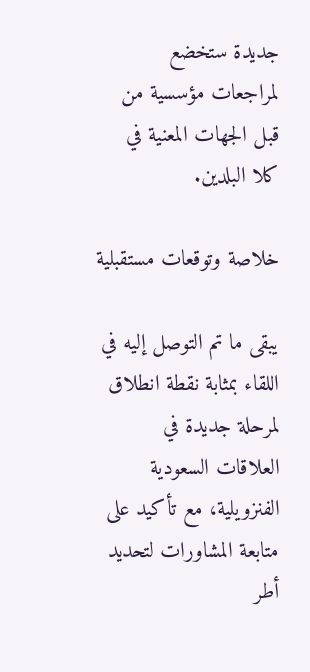جديدة ستخضع لمراجعات مؤسسية من قبل الجهات المعنية في كلا البلدين.

خلاصة وتوقعات مستقبلية

يبقى ما تم التوصل إليه في اللقاء بمثابة نقطة انطلاق لمرحلة جديدة في العلاقات السعودية الفنزويلية، مع تأكيد على متابعة المشاورات لتحديد أطر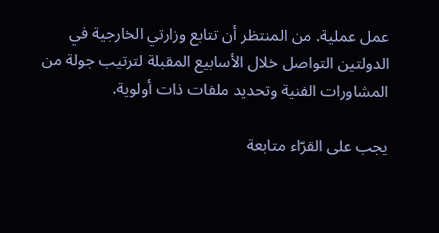عمل عملية. من المنتظر أن تتابع وزارتي الخارجية في الدولتين التواصل خلال الأسابيع المقبلة لترتيب جولة من المشاورات الفنية وتحديد ملفات ذات أولوية.

يجب على القرّاء متابعة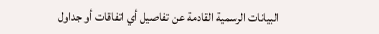البيانات الرسمية القادمة عن تفاصيل أي اتفاقات أو جداول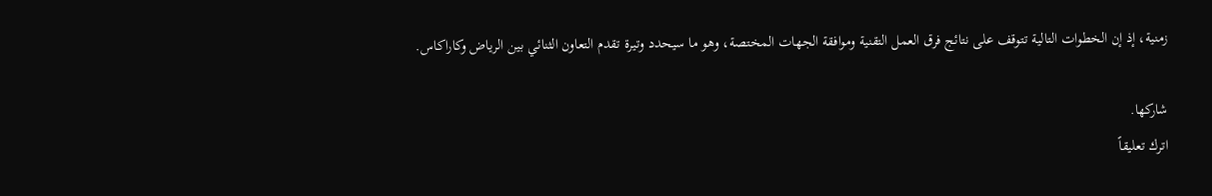زمنية، إذ إن الخطوات التالية تتوقف على نتائج فرق العمل التقنية وموافقة الجهات المختصة، وهو ما سيحدد وتيرة تقدم التعاون الثنائي بين الرياض وكاراكاس.

شاركها.
اترك تعليقاً